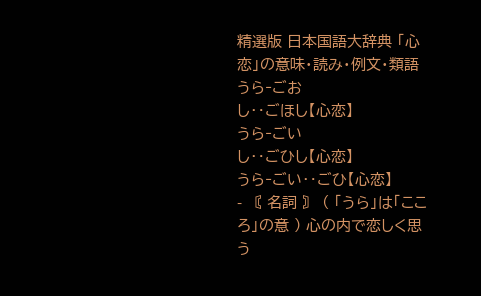精選版 日本国語大辞典 「心恋」の意味・読み・例文・類語
うら‐ごお
し‥ごほし【心恋】
うら‐ごい
し‥ごひし【心恋】
うら‐ごい‥ごひ【心恋】
- 〘 名詞 〙 ( 「うら」は「こころ」の意 ) 心の内で恋しく思う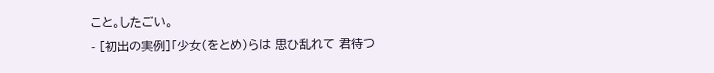こと。したごい。
- [初出の実例]「少女(をとめ)らは 思ひ乱れて 君待つ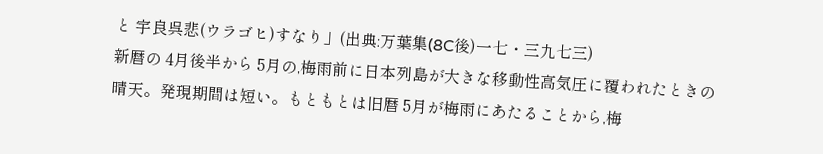と 宇良呉悲(ウラゴヒ)すなり」(出典:万葉集(8C後)一七・三九七三)
新暦の 4月後半から 5月の,梅雨前に日本列島が大きな移動性高気圧に覆われたときの晴天。発現期間は短い。もともとは旧暦 5月が梅雨にあたることから,梅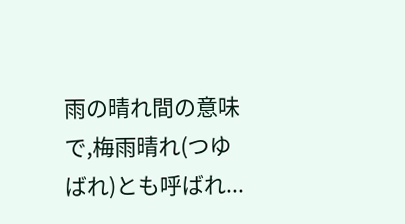雨の晴れ間の意味で,梅雨晴れ(つゆばれ)とも呼ばれ...